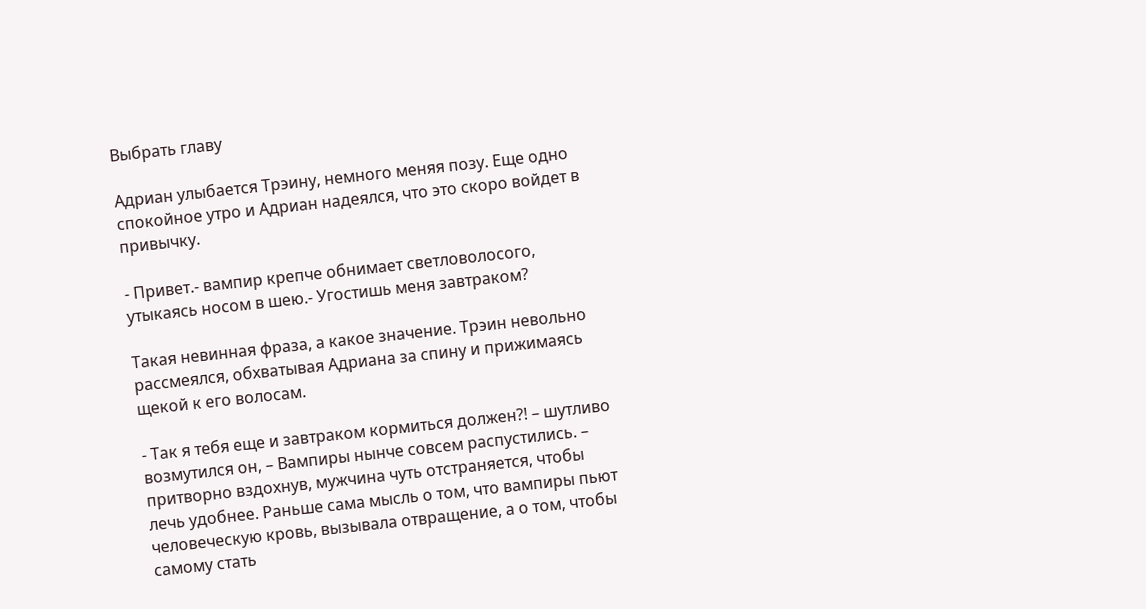Выбрать главу

Адриан улыбается Трэину, немного меняя позу. Еще одно спокойное утро и Адриан надеялся, что это скоро войдет в привычку.

- Привет.- вампир крепче обнимает светловолосого, утыкаясь носом в шею.- Угостишь меня завтраком?

Такая невинная фраза, а какое значение. Трэин невольно рассмеялся, обхватывая Адриана за спину и прижимаясь щекой к его волосам.

- Так я тебя еще и завтраком кормиться должен?! – шутливо возмутился он, – Вампиры нынче совсем распустились. – притворно вздохнув, мужчина чуть отстраняется, чтобы лечь удобнее. Раньше сама мысль о том, что вампиры пьют человеческую кровь, вызывала отвращение, а о том, чтобы самому стать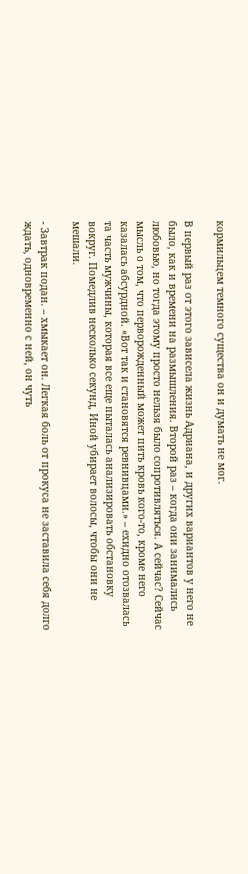кормильцем темного существа он и думать не мог.

В первый раз от этого зависела жизнь Адриана, и других вариантов у него не было, как и времени на размышления. Второй раз – когда они занимались любовью, но тогда этому просто нельзя было сопротивляться. А сейчас? Сейчас мысль о том, что перворожденный может пить кровь кого-то, кроме него казалась абсурдной. «Вот так и становятся ревнивцами.» – ехидно отозвалась та часть мужчины, которая все еще пыталась анализировать обстановку вокруг. Помедлив несколько секунд, Иной убирает волосы, чтобы они не мешали.

- Завтрак подан. – хмыкает он. Легкая боль от прокуса не заставила себя долго ждать, одновременно с ней, он чуть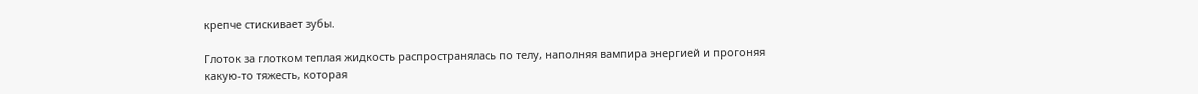крепче стискивает зубы.

Глоток за глотком теплая жидкость распространялась по телу, наполняя вампира энергией и прогоняя какую-то тяжесть, которая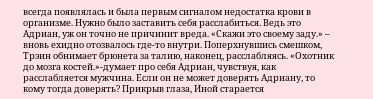всегда появлялась и была первым сигналом недостатка крови в организме. Нужно было заставить себя расслабиться. Ведь это Адриан, уж он точно не причинит вреда. «Скажи это своему заду.» – вновь ехидно отозвалось где-то внутри. Поперхнувшись смешком, Трэин обнимает брюнета за талию, наконец, расслабляясь. «Охотник до мозга костей.»-думает про себя Адриан, чувствуя, как расслабляется мужчина. Если он не может доверять Адриану, то кому тогда доверять? Прикрыв глаза, Иной старается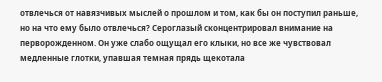отвлечься от навязчивых мыслей о прошлом и том, как бы он поступил раньше, но на что ему было отвлечься? Сероглазый сконцентрировал внимание на перворожденном. Он уже слабо ощущал его клыки, но все же чувствовал медленные глотки, упавшая темная прядь щекотала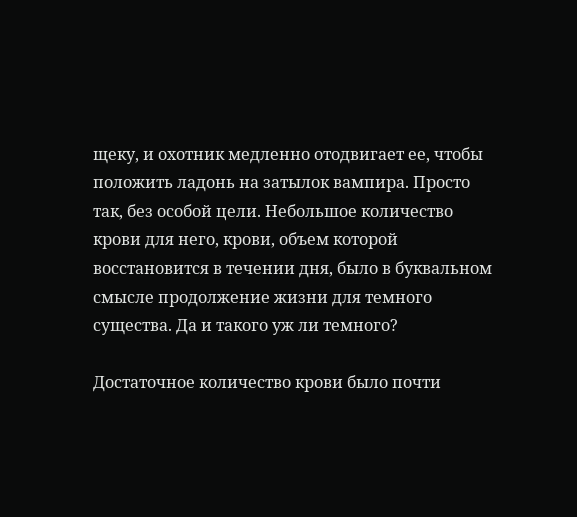щеку, и охотник медленно отодвигает ее, чтобы положить ладонь на затылок вампира. Просто так, без особой цели. Небольшое количество крови для него, крови, объем которой восстановится в течении дня, было в буквальном смысле продолжение жизни для темного существа. Да и такого уж ли темного?

Достаточное количество крови было почти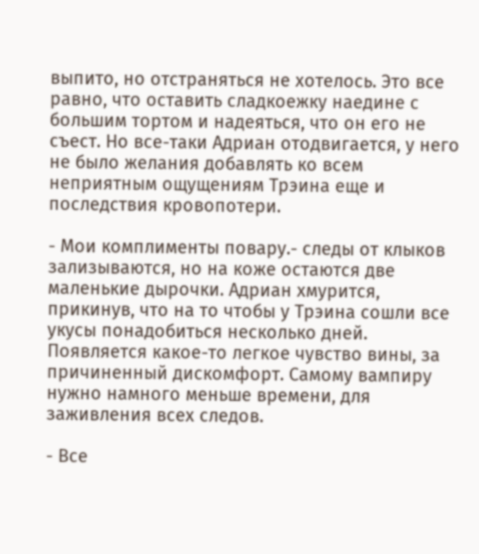выпито, но отстраняться не хотелось. Это все равно, что оставить сладкоежку наедине с большим тортом и надеяться, что он его не съест. Но все-таки Адриан отодвигается, у него не было желания добавлять ко всем неприятным ощущениям Трэина еще и последствия кровопотери.

- Мои комплименты повару.- следы от клыков зализываются, но на коже остаются две маленькие дырочки. Адриан хмурится, прикинув, что на то чтобы у Трэина сошли все укусы понадобиться несколько дней. Появляется какое-то легкое чувство вины, за причиненный дискомфорт. Самому вампиру нужно намного меньше времени, для заживления всех следов.

- Все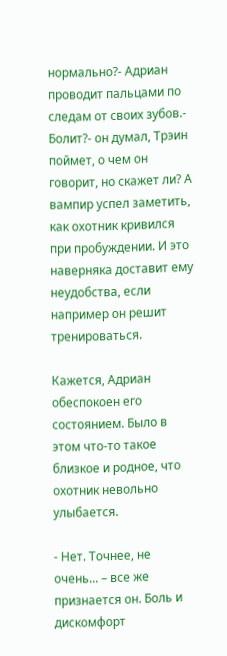нормально?- Адриан проводит пальцами по следам от своих зубов.- Болит?- он думал, Трэин поймет, о чем он говорит, но скажет ли? А вампир успел заметить, как охотник кривился при пробуждении. И это наверняка доставит ему неудобства, если например он решит тренироваться.

Кажется, Адриан обеспокоен его состоянием. Было в этом что-то такое близкое и родное, что охотник невольно улыбается.

- Нет. Точнее, не очень... – все же признается он. Боль и дискомфорт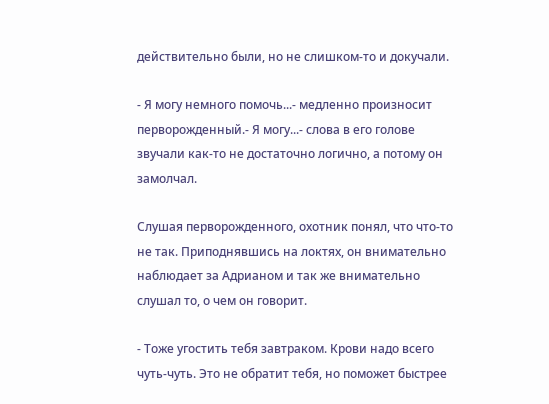действительно были, но не слишком-то и докучали.

- Я могу немного помочь...- медленно произносит перворожденный.- Я могу...- слова в его голове звучали как-то не достаточно логично, а потому он замолчал.

Слушая перворожденного, охотник понял, что что-то не так. Приподнявшись на локтях, он внимательно наблюдает за Адрианом и так же внимательно слушал то, о чем он говорит.

- Тоже угостить тебя завтраком. Крови надо всего чуть-чуть. Это не обратит тебя, но поможет быстрее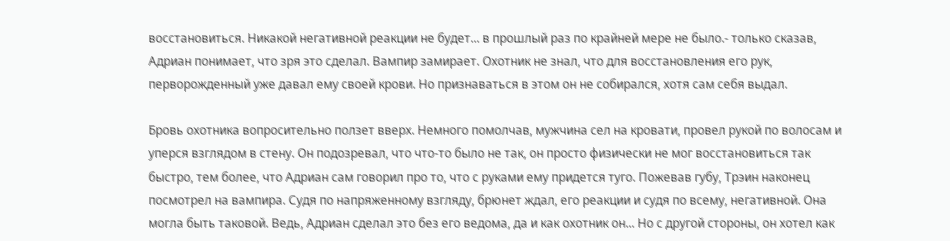восстановиться. Никакой негативной реакции не будет... в прошлый раз по крайней мере не было.- только сказав, Адриан понимает, что зря это сделал. Вампир замирает. Охотник не знал, что для восстановления его рук, перворожденный уже давал ему своей крови. Но признаваться в этом он не собирался, хотя сам себя выдал.

Бровь охотника вопросительно ползет вверх. Немного помолчав, мужчина сел на кровати, провел рукой по волосам и уперся взглядом в стену. Он подозревал, что что-то было не так, он просто физически не мог восстановиться так быстро, тем более, что Адриан сам говорил про то, что с руками ему придется туго. Пожевав губу, Трэин наконец посмотрел на вампира. Судя по напряженному взгляду, брюнет ждал, его реакции и судя по всему, негативной. Она могла быть таковой. Ведь, Адриан сделал это без его ведома, да и как охотник он... Но с другой стороны, он хотел как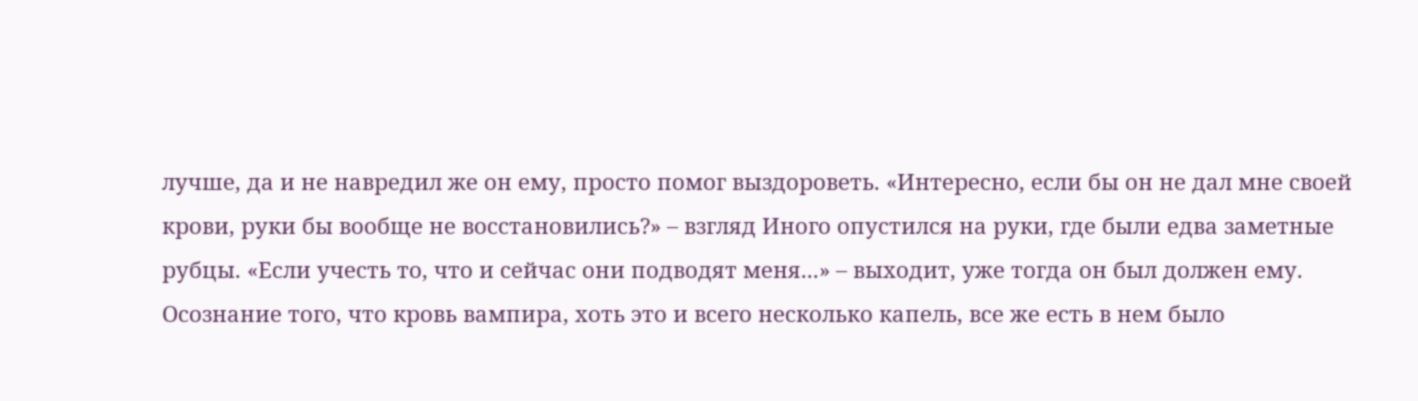лучше, да и не навредил же он ему, просто помог выздороветь. «Интересно, если бы он не дал мне своей крови, руки бы вообще не восстановились?» – взгляд Иного опустился на руки, где были едва заметные рубцы. «Если учесть то, что и сейчас они подводят меня...» – выходит, уже тогда он был должен ему. Осознание того, что кровь вампира, хоть это и всего несколько капель, все же есть в нем было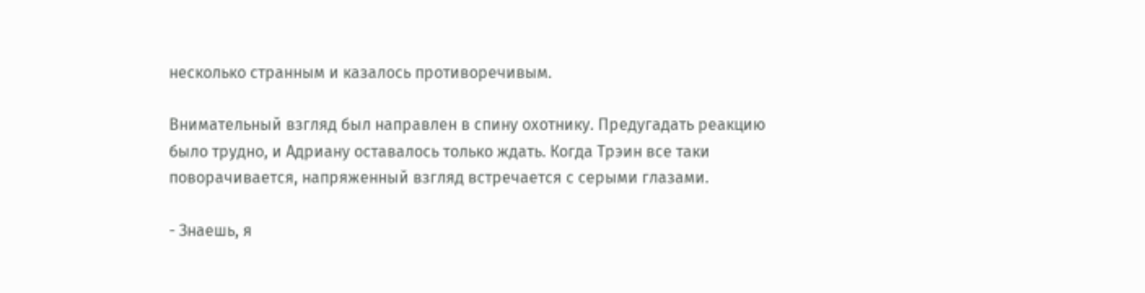несколько странным и казалось противоречивым.

Внимательный взгляд был направлен в спину охотнику. Предугадать реакцию было трудно, и Адриану оставалось только ждать. Когда Трэин все таки поворачивается, напряженный взгляд встречается с серыми глазами.

- Знаешь, я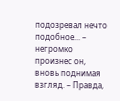подозревал нечто подобное... – негромко произнес он, вновь поднимая взгляд. – Правда,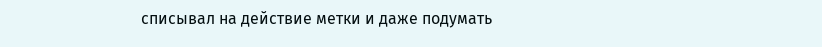списывал на действие метки и даже подумать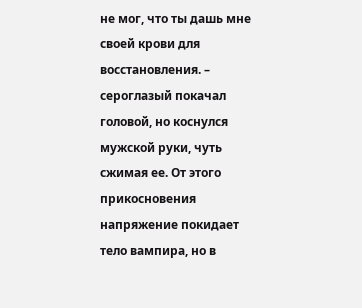не мог, что ты дашь мне своей крови для восстановления. – сероглазый покачал головой, но коснулся мужской руки, чуть сжимая ее. От этого прикосновения напряжение покидает тело вампира, но в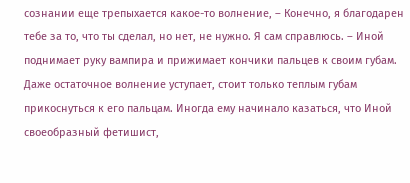сознании еще трепыхается какое-то волнение, – Конечно, я благодарен тебе за то, что ты сделал, но нет, не нужно. Я сам справлюсь. – Иной поднимает руку вампира и прижимает кончики пальцев к своим губам. Даже остаточное волнение уступает, стоит только теплым губам прикоснуться к его пальцам. Иногда ему начинало казаться, что Иной своеобразный фетишист,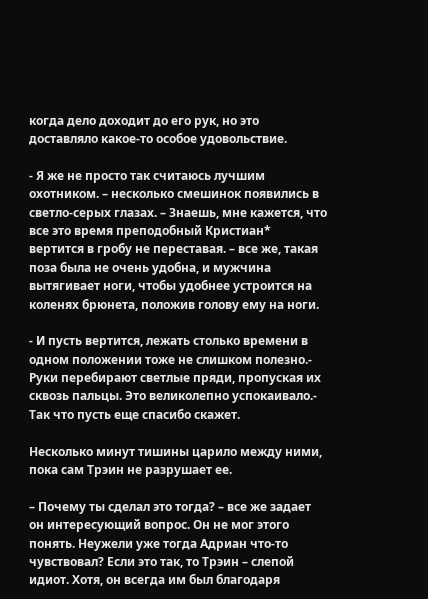когда дело доходит до его рук, но это доставляло какое-то особое удовольствие.

- Я же не просто так считаюсь лучшим охотником. – несколько смешинок появились в светло-серых глазах. – Знаешь, мне кажется, что все это время преподобный Кристиан* вертится в гробу не переставая. – все же, такая поза была не очень удобна, и мужчина вытягивает ноги, чтобы удобнее устроится на коленях брюнета, положив голову ему на ноги.

- И пусть вертится, лежать столько времени в одном положении тоже не слишком полезно.- Руки перебирают светлые пряди, пропуская их сквозь пальцы. Это великолепно успокаивало.- Так что пусть еще спасибо скажет.

Несколько минут тишины царило между ними, пока сам Трэин не разрушает ее.

– Почему ты сделал это тогда? – все же задает он интересующий вопрос. Он не мог этого понять. Неужели уже тогда Адриан что-то чувствовал? Если это так, то Трэин – слепой идиот. Хотя, он всегда им был благодаря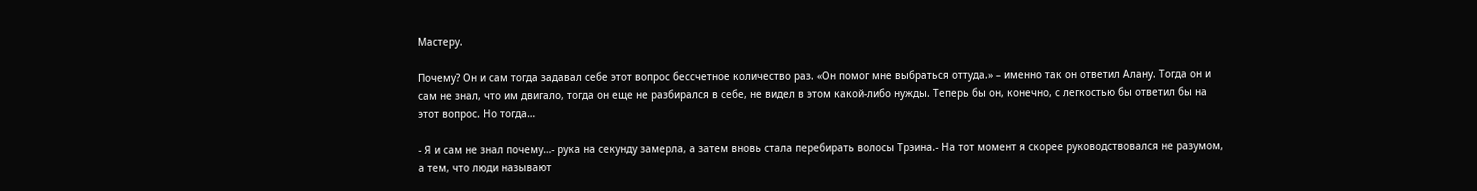Мастеру.

Почему? Он и сам тогда задавал себе этот вопрос бессчетное количество раз. «Он помог мне выбраться оттуда.» – именно так он ответил Алану. Тогда он и сам не знал, что им двигало, тогда он еще не разбирался в себе, не видел в этом какой-либо нужды. Теперь бы он, конечно, с легкостью бы ответил бы на этот вопрос. Но тогда…

- Я и сам не знал почему…- рука на секунду замерла, а затем вновь стала перебирать волосы Трэина.- На тот момент я скорее руководствовался не разумом, а тем, что люди называют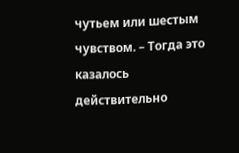чутьем или шестым чувством. – Тогда это казалось действительно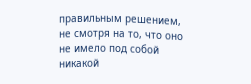правильным решением, не смотря на то, что оно не имело под собой никакой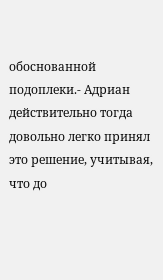обоснованной подоплеки.- Адриан действительно тогда довольно легко принял это решение, учитывая, что до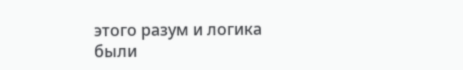этого разум и логика были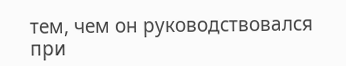тем, чем он руководствовался при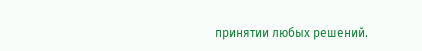принятии любых решений.